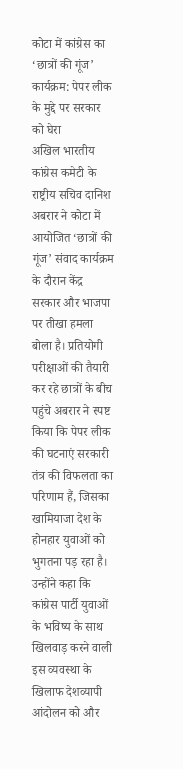कोटा में कांग्रेस का ‘छात्रों की गूंज’ कार्यक्रम: पेपर लीक के मुद्दे पर सरकार को घेरा
अखिल भारतीय कांग्रेस कमेटी के राष्ट्रीय सचिव दानिश अबरार ने कोटा में आयोजित ‘छात्रों की गूंज’ संवाद कार्यक्रम के दौरान केंद्र सरकार और भाजपा पर तीखा हमला बोला है। प्रतियोगी परीक्षाओं की तैयारी कर रहे छात्रों के बीच पहुंचे अबरार ने स्पष्ट किया कि पेपर लीक की घटनाएं सरकारी तंत्र की विफलता का परिणाम हैं, जिसका खामियाजा देश के होनहार युवाओं को भुगतना पड़ रहा है। उन्होंने कहा कि कांग्रेस पार्टी युवाओं के भविष्य के साथ खिलवाड़ करने वाली इस व्यवस्था के खिलाफ देशव्यापी आंदोलन को और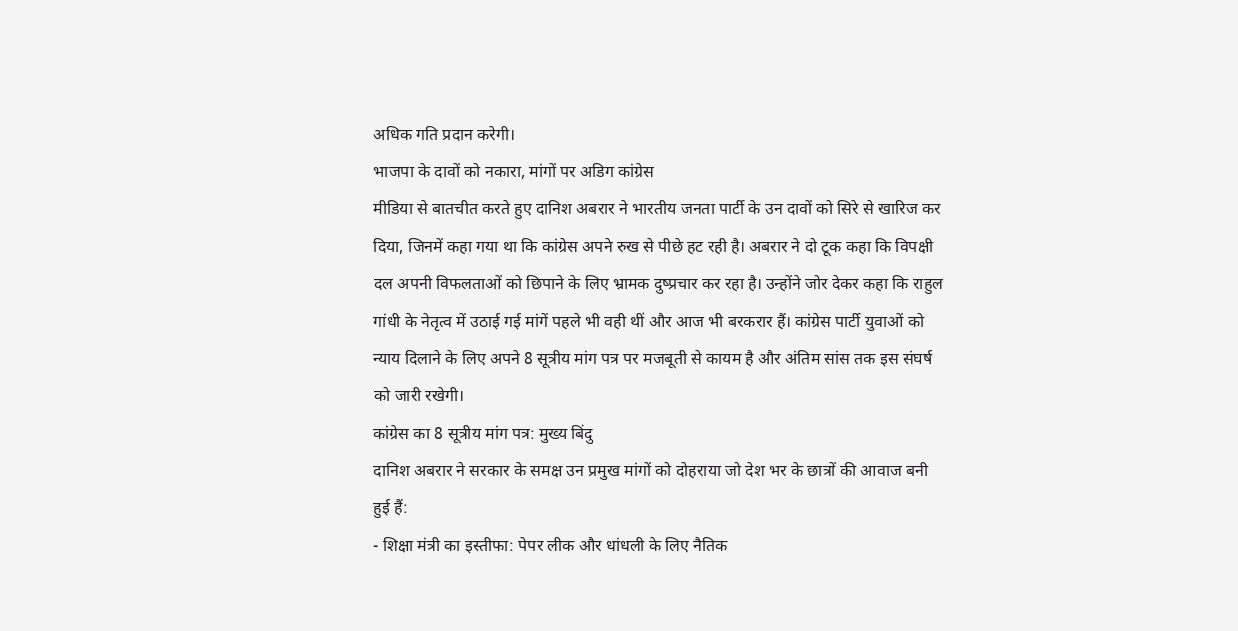अधिक गति प्रदान करेगी।
भाजपा के दावों को नकारा, मांगों पर अडिग कांग्रेस
मीडिया से बातचीत करते हुए दानिश अबरार ने भारतीय जनता पार्टी के उन दावों को सिरे से खारिज कर दिया, जिनमें कहा गया था कि कांग्रेस अपने रुख से पीछे हट रही है। अबरार ने दो टूक कहा कि विपक्षी दल अपनी विफलताओं को छिपाने के लिए भ्रामक दुष्प्रचार कर रहा है। उन्होंने जोर देकर कहा कि राहुल गांधी के नेतृत्व में उठाई गई मांगें पहले भी वही थीं और आज भी बरकरार हैं। कांग्रेस पार्टी युवाओं को न्याय दिलाने के लिए अपने 8 सूत्रीय मांग पत्र पर मजबूती से कायम है और अंतिम सांस तक इस संघर्ष को जारी रखेगी।
कांग्रेस का 8 सूत्रीय मांग पत्र: मुख्य बिंदु
दानिश अबरार ने सरकार के समक्ष उन प्रमुख मांगों को दोहराया जो देश भर के छात्रों की आवाज बनी हुई हैं:
- शिक्षा मंत्री का इस्तीफा: पेपर लीक और धांधली के लिए नैतिक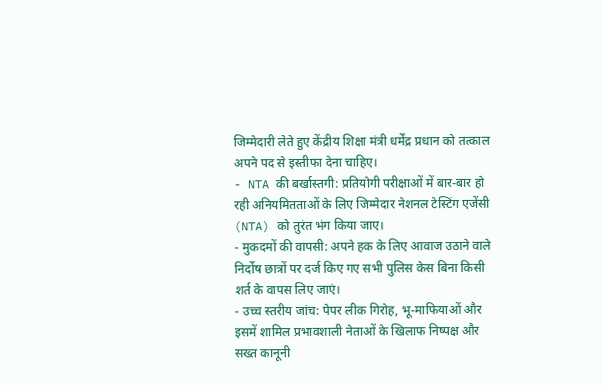जिम्मेदारी लेते हुए केंद्रीय शिक्षा मंत्री धर्मेंद्र प्रधान को तत्काल अपने पद से इस्तीफा देना चाहिए।
- NTA की बर्खास्तगी: प्रतियोगी परीक्षाओं में बार-बार हो रही अनियमितताओं के लिए जिम्मेदार नेशनल टेस्टिंग एजेंसी (NTA) को तुरंत भंग किया जाए।
- मुकदमों की वापसी: अपने हक के लिए आवाज उठाने वाले निर्दोष छात्रों पर दर्ज किए गए सभी पुलिस केस बिना किसी शर्त के वापस लिए जाएं।
- उच्च स्तरीय जांच: पेपर लीक गिरोह, भू-माफियाओं और इसमें शामिल प्रभावशाली नेताओं के खिलाफ निष्पक्ष और सख्त कानूनी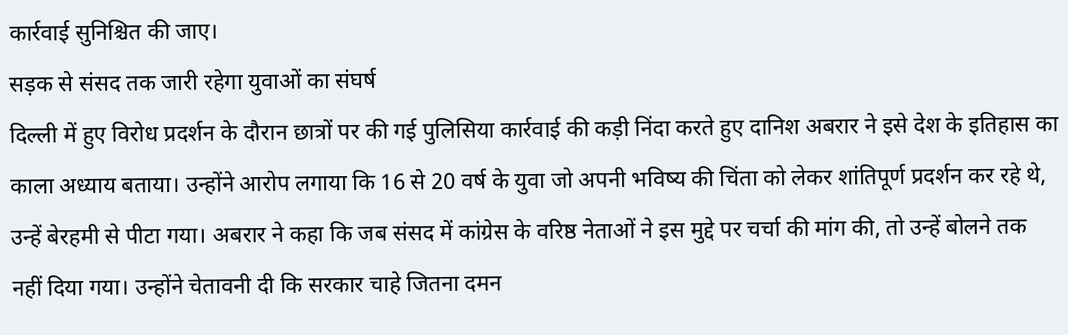कार्रवाई सुनिश्चित की जाए।
सड़क से संसद तक जारी रहेगा युवाओं का संघर्ष
दिल्ली में हुए विरोध प्रदर्शन के दौरान छात्रों पर की गई पुलिसिया कार्रवाई की कड़ी निंदा करते हुए दानिश अबरार ने इसे देश के इतिहास का काला अध्याय बताया। उन्होंने आरोप लगाया कि 16 से 20 वर्ष के युवा जो अपनी भविष्य की चिंता को लेकर शांतिपूर्ण प्रदर्शन कर रहे थे, उन्हें बेरहमी से पीटा गया। अबरार ने कहा कि जब संसद में कांग्रेस के वरिष्ठ नेताओं ने इस मुद्दे पर चर्चा की मांग की, तो उन्हें बोलने तक नहीं दिया गया। उन्होंने चेतावनी दी कि सरकार चाहे जितना दमन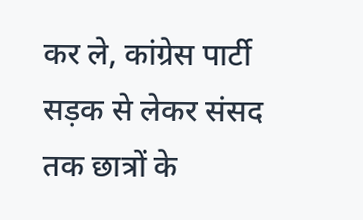कर ले, कांग्रेस पार्टी सड़क से लेकर संसद तक छात्रों के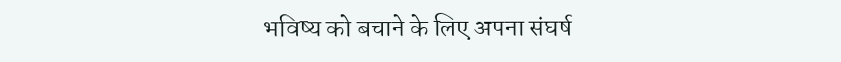भविष्य को बचाने के लिए अपना संघर्ष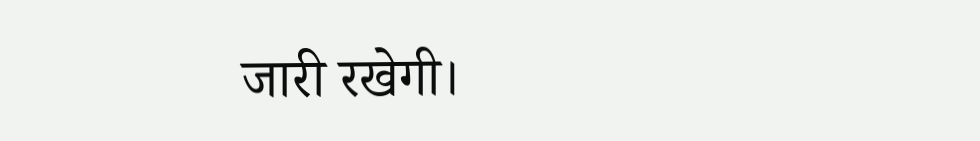जारी रखेगी।